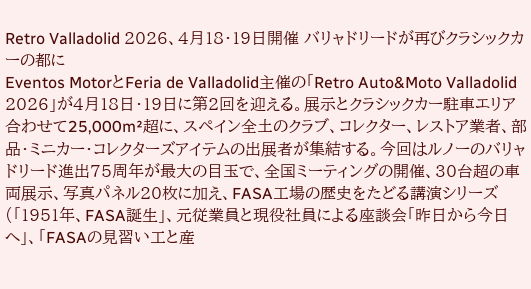Retro Valladolid 2026、4月18・19日開催 バリャドリードが再びクラシックカーの都に
Eventos MotorとFeria de Valladolid主催の「Retro Auto&Moto Valladolid 2026」が4月18日・19日に第2回を迎える。展示とクラシックカー駐車エリア合わせて25,000m²超に、スペイン全土のクラブ、コレクター、レストア業者、部品・ミニカー・コレクターズアイテムの出展者が集結する。今回はルノーのバリャドリード進出75周年が最大の目玉で、全国ミーティングの開催、30台超の車両展示、写真パネル20枚に加え、FASA工場の歴史をたどる講演シリーズ(「1951年、FASA誕生」、元従業員と現役社員による座談会「昨日から今日へ」、「FASAの見習い工と産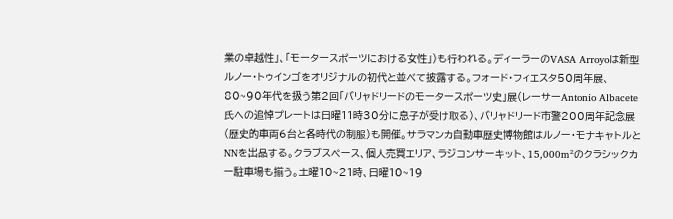業の卓越性」、「モータースポーツにおける女性」)も行われる。ディーラーのVASA Arroyoは新型ルノー・トゥインゴをオリジナルの初代と並べて披露する。フォード・フィエスタ50周年展、80~90年代を扱う第2回「バリャドリードのモータースポーツ史」展(レーサーAntonio Albacete氏への追悼プレートは日曜11時30分に息子が受け取る)、バリャドリード市警200周年記念展(歴史的車両6台と各時代の制服)も開催。サラマンカ自動車歴史博物館はルノー・モナキャトルとNNを出品する。クラブスペース、個人売買エリア、ラジコンサーキット、15,000m²のクラシックカー駐車場も揃う。土曜10~21時、日曜10~19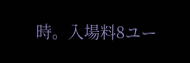時。入場料8ユー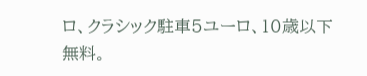ロ、クラシック駐車5ユーロ、10歳以下無料。